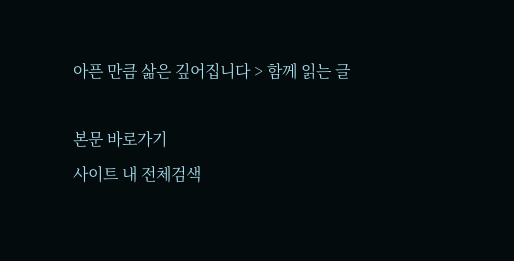아픈 만큼 삶은 깊어집니다 > 함께 읽는 글

본문 바로가기
사이트 내 전체검색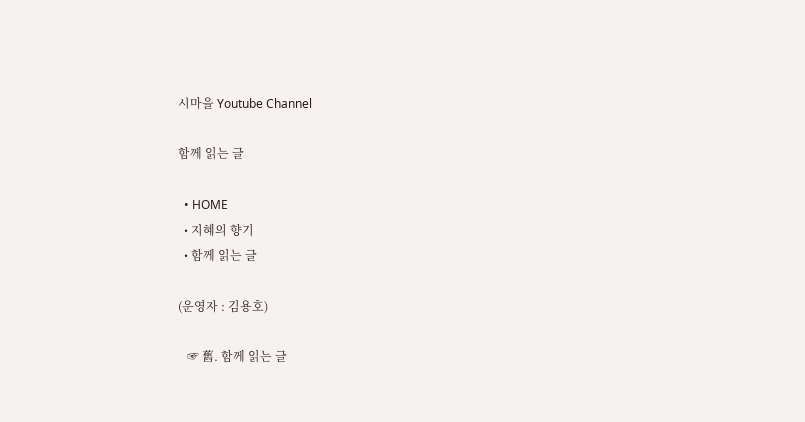시마을 Youtube Channel

함께 읽는 글

  • HOME
  • 지혜의 향기
  • 함께 읽는 글

(운영자 : 김용호)

   ☞ 舊. 함께 읽는 글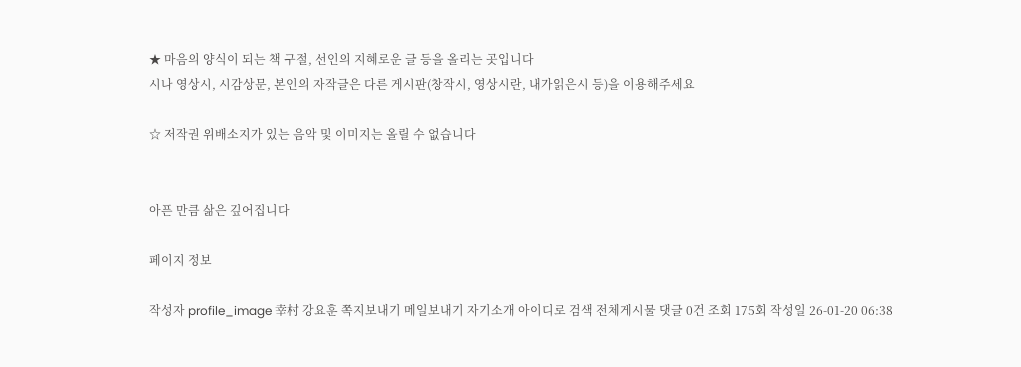★ 마음의 양식이 되는 책 구절, 선인의 지혜로운 글 등을 올리는 곳입니다
시나 영상시, 시감상문, 본인의 자작글은 다른 게시판(창작시, 영상시란, 내가읽은시 등)을 이용해주세요

☆ 저작권 위배소지가 있는 음악 및 이미지는 올릴 수 없습니다


아픈 만큼 삶은 깊어집니다

페이지 정보

작성자 profile_image 幸村 강요훈 쪽지보내기 메일보내기 자기소개 아이디로 검색 전체게시물 댓글 0건 조회 175회 작성일 26-01-20 06:38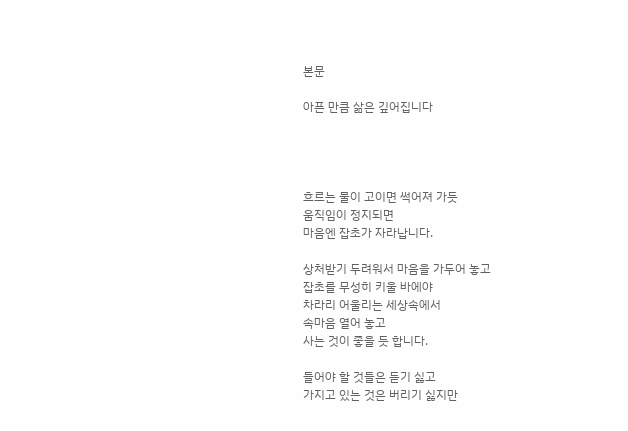본문

아픈 만큼 삶은 깊어집니다




흐르는 물이 고이면 썩어져 가듯
움직임이 정지되면
마음엔 잡초가 자라납니다.

상처받기 두려워서 마음을 가두어 놓고
잡초를 무성히 키울 바에야
차라리 어울리는 세상속에서
속마음 열어 놓고
사는 것이 좋을 듯 합니다.

들어야 할 것들은 듣기 싫고
가지고 있는 것은 버리기 싫지만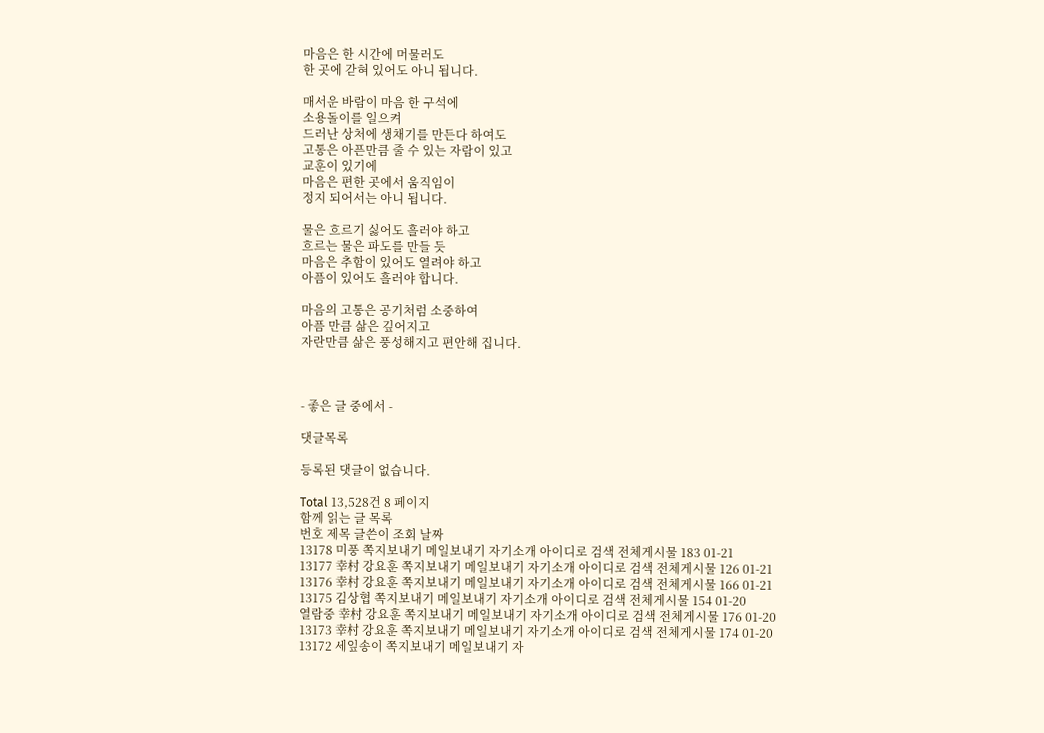마음은 한 시간에 머물러도
한 곳에 갇혀 있어도 아니 됩니다.

매서운 바람이 마음 한 구석에
소용돌이를 일으켜
드러난 상처에 생채기를 만든다 하여도
고통은 아픈만큼 줄 수 있는 자람이 있고
교훈이 있기에
마음은 편한 곳에서 움직임이
정지 되어서는 아니 됩니다.

물은 흐르기 싫어도 흘러야 하고
흐르는 물은 파도를 만들 듯
마음은 추함이 있어도 열려야 하고
아픔이 있어도 흘러야 합니다.

마음의 고통은 공기처럼 소중하여
아픔 만큼 삶은 깊어지고
자란만큼 삶은 풍성해지고 편안해 집니다.



- 좋은 글 중에서 -

댓글목록

등록된 댓글이 없습니다.

Total 13,528건 8 페이지
함께 읽는 글 목록
번호 제목 글쓴이 조회 날짜
13178 미풍 쪽지보내기 메일보내기 자기소개 아이디로 검색 전체게시물 183 01-21
13177 幸村 강요훈 쪽지보내기 메일보내기 자기소개 아이디로 검색 전체게시물 126 01-21
13176 幸村 강요훈 쪽지보내기 메일보내기 자기소개 아이디로 검색 전체게시물 166 01-21
13175 김상협 쪽지보내기 메일보내기 자기소개 아이디로 검색 전체게시물 154 01-20
열람중 幸村 강요훈 쪽지보내기 메일보내기 자기소개 아이디로 검색 전체게시물 176 01-20
13173 幸村 강요훈 쪽지보내기 메일보내기 자기소개 아이디로 검색 전체게시물 174 01-20
13172 세잎송이 쪽지보내기 메일보내기 자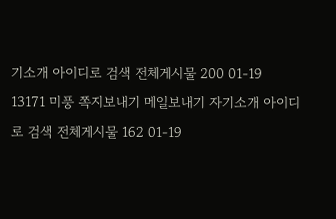기소개 아이디로 검색 전체게시물 200 01-19
13171 미풍 쪽지보내기 메일보내기 자기소개 아이디로 검색 전체게시물 162 01-19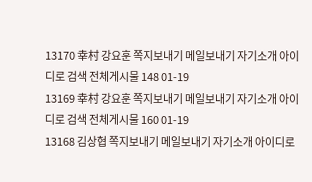13170 幸村 강요훈 쪽지보내기 메일보내기 자기소개 아이디로 검색 전체게시물 148 01-19
13169 幸村 강요훈 쪽지보내기 메일보내기 자기소개 아이디로 검색 전체게시물 160 01-19
13168 김상협 쪽지보내기 메일보내기 자기소개 아이디로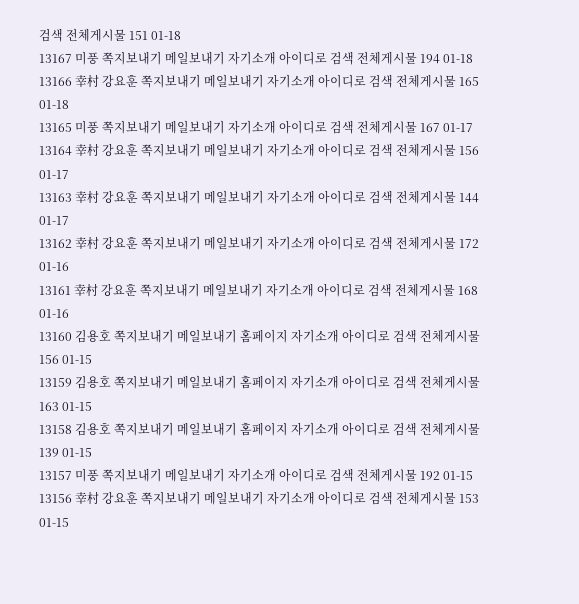검색 전체게시물 151 01-18
13167 미풍 쪽지보내기 메일보내기 자기소개 아이디로 검색 전체게시물 194 01-18
13166 幸村 강요훈 쪽지보내기 메일보내기 자기소개 아이디로 검색 전체게시물 165 01-18
13165 미풍 쪽지보내기 메일보내기 자기소개 아이디로 검색 전체게시물 167 01-17
13164 幸村 강요훈 쪽지보내기 메일보내기 자기소개 아이디로 검색 전체게시물 156 01-17
13163 幸村 강요훈 쪽지보내기 메일보내기 자기소개 아이디로 검색 전체게시물 144 01-17
13162 幸村 강요훈 쪽지보내기 메일보내기 자기소개 아이디로 검색 전체게시물 172 01-16
13161 幸村 강요훈 쪽지보내기 메일보내기 자기소개 아이디로 검색 전체게시물 168 01-16
13160 김용호 쪽지보내기 메일보내기 홈페이지 자기소개 아이디로 검색 전체게시물 156 01-15
13159 김용호 쪽지보내기 메일보내기 홈페이지 자기소개 아이디로 검색 전체게시물 163 01-15
13158 김용호 쪽지보내기 메일보내기 홈페이지 자기소개 아이디로 검색 전체게시물 139 01-15
13157 미풍 쪽지보내기 메일보내기 자기소개 아이디로 검색 전체게시물 192 01-15
13156 幸村 강요훈 쪽지보내기 메일보내기 자기소개 아이디로 검색 전체게시물 153 01-15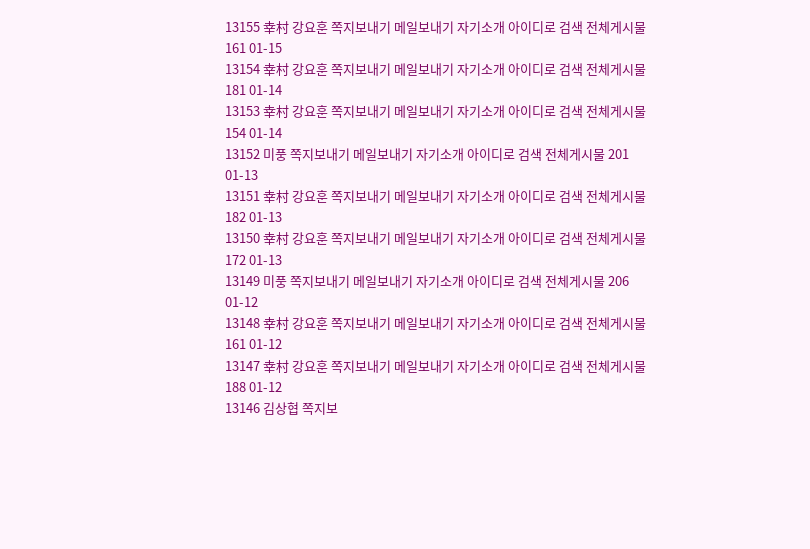13155 幸村 강요훈 쪽지보내기 메일보내기 자기소개 아이디로 검색 전체게시물 161 01-15
13154 幸村 강요훈 쪽지보내기 메일보내기 자기소개 아이디로 검색 전체게시물 181 01-14
13153 幸村 강요훈 쪽지보내기 메일보내기 자기소개 아이디로 검색 전체게시물 154 01-14
13152 미풍 쪽지보내기 메일보내기 자기소개 아이디로 검색 전체게시물 201 01-13
13151 幸村 강요훈 쪽지보내기 메일보내기 자기소개 아이디로 검색 전체게시물 182 01-13
13150 幸村 강요훈 쪽지보내기 메일보내기 자기소개 아이디로 검색 전체게시물 172 01-13
13149 미풍 쪽지보내기 메일보내기 자기소개 아이디로 검색 전체게시물 206 01-12
13148 幸村 강요훈 쪽지보내기 메일보내기 자기소개 아이디로 검색 전체게시물 161 01-12
13147 幸村 강요훈 쪽지보내기 메일보내기 자기소개 아이디로 검색 전체게시물 188 01-12
13146 김상협 쪽지보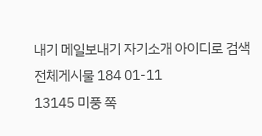내기 메일보내기 자기소개 아이디로 검색 전체게시물 184 01-11
13145 미풍 쪽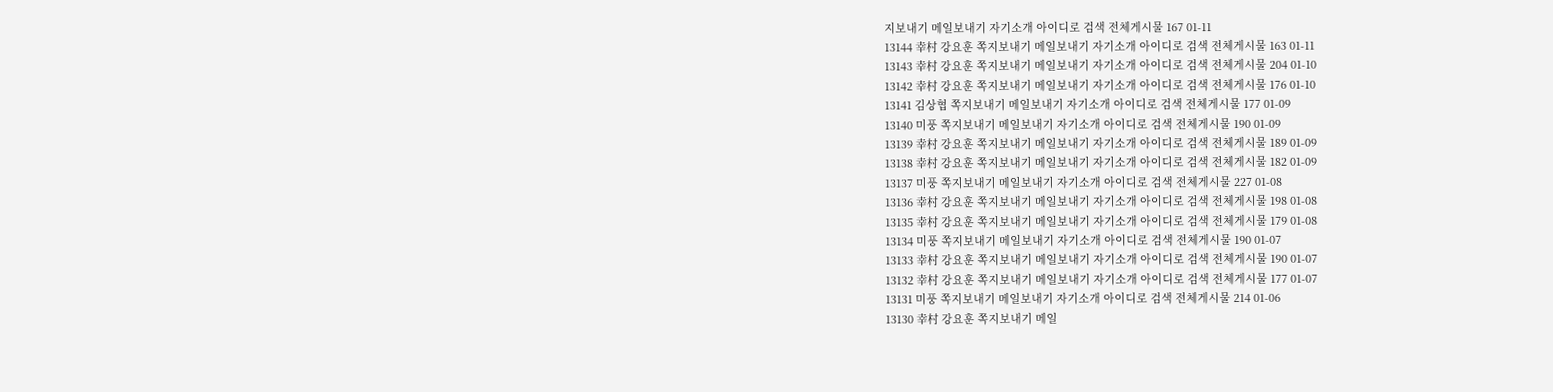지보내기 메일보내기 자기소개 아이디로 검색 전체게시물 167 01-11
13144 幸村 강요훈 쪽지보내기 메일보내기 자기소개 아이디로 검색 전체게시물 163 01-11
13143 幸村 강요훈 쪽지보내기 메일보내기 자기소개 아이디로 검색 전체게시물 204 01-10
13142 幸村 강요훈 쪽지보내기 메일보내기 자기소개 아이디로 검색 전체게시물 176 01-10
13141 김상협 쪽지보내기 메일보내기 자기소개 아이디로 검색 전체게시물 177 01-09
13140 미풍 쪽지보내기 메일보내기 자기소개 아이디로 검색 전체게시물 190 01-09
13139 幸村 강요훈 쪽지보내기 메일보내기 자기소개 아이디로 검색 전체게시물 189 01-09
13138 幸村 강요훈 쪽지보내기 메일보내기 자기소개 아이디로 검색 전체게시물 182 01-09
13137 미풍 쪽지보내기 메일보내기 자기소개 아이디로 검색 전체게시물 227 01-08
13136 幸村 강요훈 쪽지보내기 메일보내기 자기소개 아이디로 검색 전체게시물 198 01-08
13135 幸村 강요훈 쪽지보내기 메일보내기 자기소개 아이디로 검색 전체게시물 179 01-08
13134 미풍 쪽지보내기 메일보내기 자기소개 아이디로 검색 전체게시물 190 01-07
13133 幸村 강요훈 쪽지보내기 메일보내기 자기소개 아이디로 검색 전체게시물 190 01-07
13132 幸村 강요훈 쪽지보내기 메일보내기 자기소개 아이디로 검색 전체게시물 177 01-07
13131 미풍 쪽지보내기 메일보내기 자기소개 아이디로 검색 전체게시물 214 01-06
13130 幸村 강요훈 쪽지보내기 메일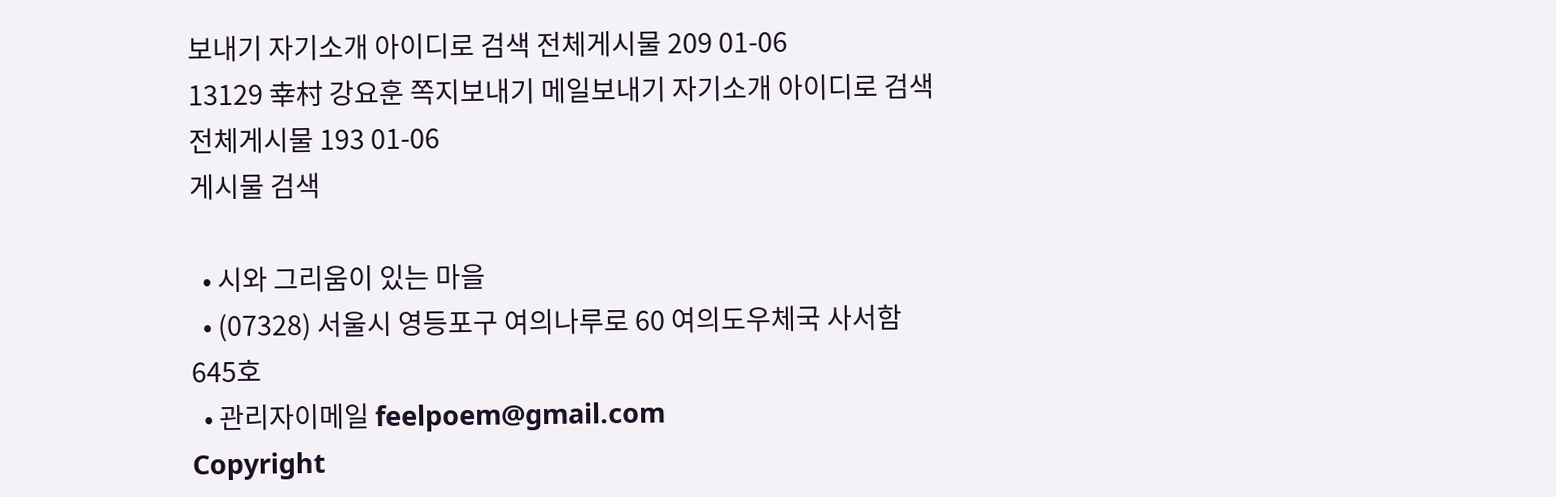보내기 자기소개 아이디로 검색 전체게시물 209 01-06
13129 幸村 강요훈 쪽지보내기 메일보내기 자기소개 아이디로 검색 전체게시물 193 01-06
게시물 검색

  • 시와 그리움이 있는 마을
  • (07328) 서울시 영등포구 여의나루로 60 여의도우체국 사서함 645호
  • 관리자이메일 feelpoem@gmail.com
Copyright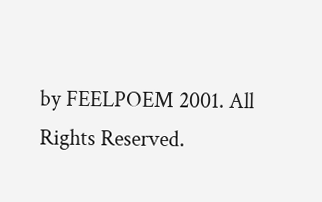by FEELPOEM 2001. All Rights Reserved.